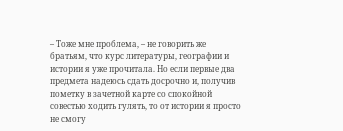– Тоже мне проблема, – не говорить же братьям, что курс литературы, географии и истории я уже прочитала. Но если первые два предмета надеюсь сдать досрочно и, получив пометку в зачетной карте со спокойной совестью ходить гулять, то от истории я просто не смогу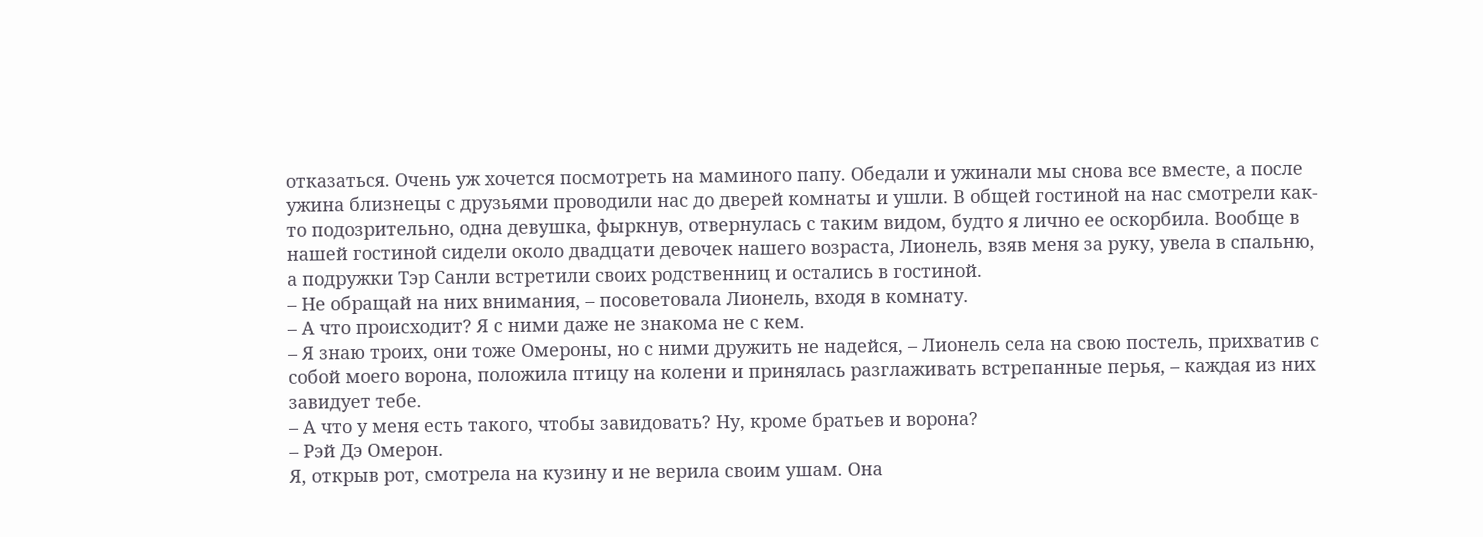отказаться. Очень уж хочется посмотреть на маминого папу. Обедали и ужинали мы снова все вместе, а после ужина близнецы с друзьями проводили нас до дверей комнаты и ушли. В общей гостиной на нас смотрели как-то подозрительно, одна девушка, фыркнув, отвернулась с таким видом, будто я лично ее оскорбила. Вообще в нашей гостиной сидели около двадцати девочек нашего возраста, Лионель, взяв меня за руку, увела в спальню, а подружки Тэр Санли встретили своих родственниц и остались в гостиной.
– Не обращай на них внимания, – посоветовала Лионель, входя в комнату.
– А что происходит? Я с ними даже не знакома не с кем.
– Я знаю троих, они тоже Омероны, но с ними дружить не надейся, – Лионель села на свою постель, прихватив с собой моего ворона, положила птицу на колени и принялась разглаживать встрепанные перья, – каждая из них завидует тебе.
– А что у меня есть такого, чтобы завидовать? Ну, кроме братьев и ворона?
– Рэй Дэ Омерон.
Я, открыв рот, смотрела на кузину и не верила своим ушам. Она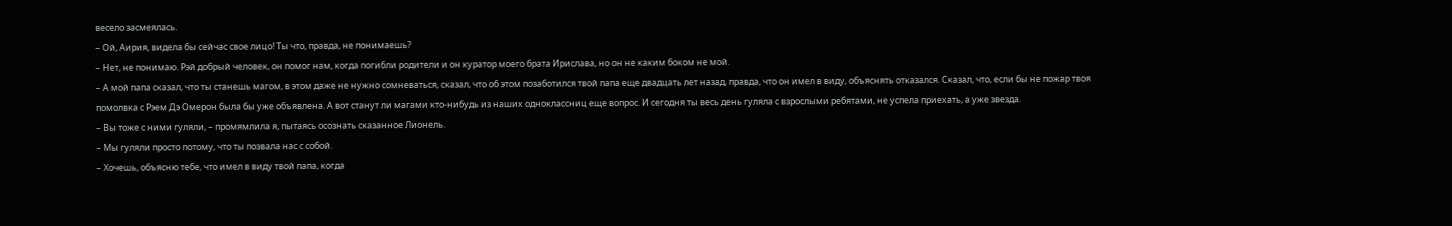весело засмеялась.
– Ой, Аирия, видела бы сейчас свое лицо! Ты что, правда, не понимаешь?
– Нет, не понимаю. Рэй добрый человек, он помог нам, когда погибли родители и он куратор моего брата Ирислава, но он не каким боком не мой.
– А мой папа сказал, что ты станешь магом, в этом даже не нужно сомневаться, сказал, что об этом позаботился твой папа еще двадцать лет назад, правда, что он имел в виду, объяснять отказался. Сказал, что, если бы не пожар твоя помолвка с Рэем Дэ Омерон была бы уже объявлена. А вот станут ли магами кто-нибудь из наших одноклассниц еще вопрос. И сегодня ты весь день гуляла с взрослыми ребятами, не успела приехать, а уже звезда.
– Вы тоже с ними гуляли, – промямлила я, пытаясь осознать сказанное Лионель.
– Мы гуляли просто потому, что ты позвала нас с собой.
– Хочешь, объясню тебе, что имел в виду твой папа, когда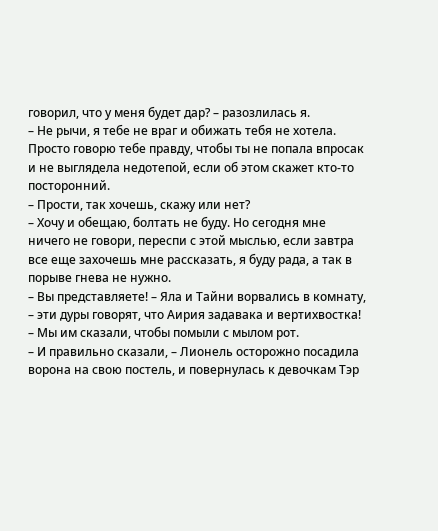говорил, что у меня будет дар? – разозлилась я.
– Не рычи, я тебе не враг и обижать тебя не хотела. Просто говорю тебе правду, чтобы ты не попала впросак и не выглядела недотепой, если об этом скажет кто-то посторонний.
– Прости, так хочешь, скажу или нет?
– Хочу и обещаю, болтать не буду. Но сегодня мне ничего не говори, переспи с этой мыслью, если завтра все еще захочешь мне рассказать, я буду рада, а так в порыве гнева не нужно.
– Вы представляете! – Яла и Тайни ворвались в комнату, – эти дуры говорят, что Аирия задавака и вертихвостка!
– Мы им сказали, чтобы помыли с мылом рот.
– И правильно сказали, – Лионель осторожно посадила ворона на свою постель, и повернулась к девочкам Тэр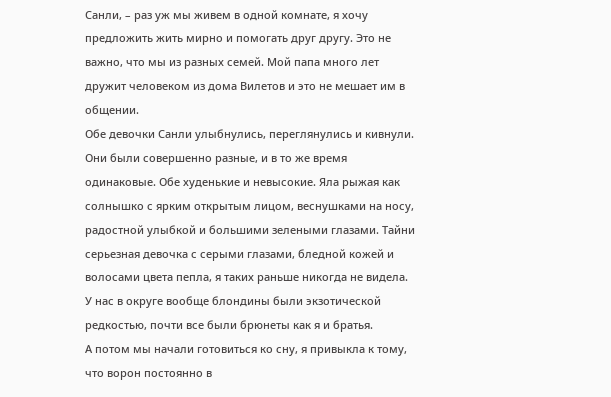Санли, – раз уж мы живем в одной комнате, я хочу предложить жить мирно и помогать друг другу. Это не важно, что мы из разных семей. Мой папа много лет дружит человеком из дома Вилетов и это не мешает им в общении.
Обе девочки Санли улыбнулись, переглянулись и кивнули. Они были совершенно разные, и в то же время одинаковые. Обе худенькие и невысокие. Яла рыжая как солнышко с ярким открытым лицом, веснушками на носу, радостной улыбкой и большими зелеными глазами. Тайни серьезная девочка с серыми глазами, бледной кожей и волосами цвета пепла, я таких раньше никогда не видела. У нас в округе вообще блондины были экзотической редкостью, почти все были брюнеты как я и братья.
А потом мы начали готовиться ко сну, я привыкла к тому, что ворон постоянно в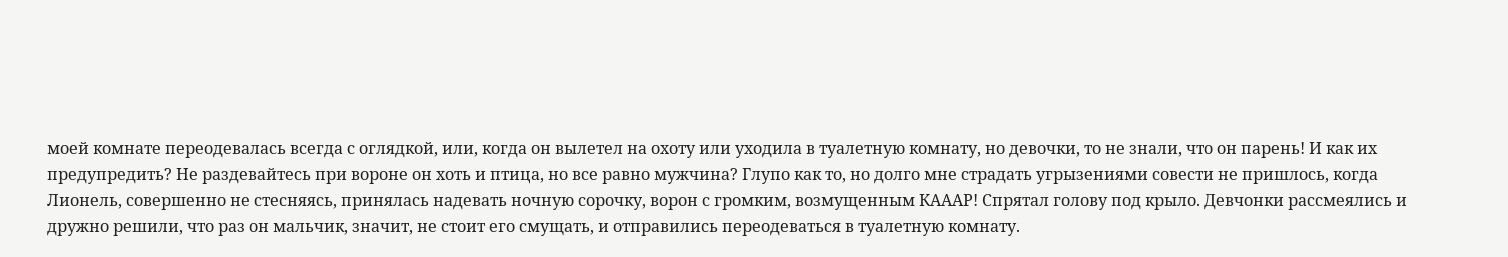моей комнате переодевалась всегда с оглядкой, или, когда он вылетел на охоту или уходила в туалетную комнату, но девочки, то не знали, что он парень! И как их предупредить? Не раздевайтесь при вороне он хоть и птица, но все равно мужчина? Глупо как то, но долго мне страдать угрызениями совести не пришлось, когда Лионель, совершенно не стесняясь, принялась надевать ночную сорочку, ворон с громким, возмущенным КАААР! Спрятал голову под крыло. Девчонки рассмеялись и дружно решили, что раз он мальчик, значит, не стоит его смущать, и отправились переодеваться в туалетную комнату.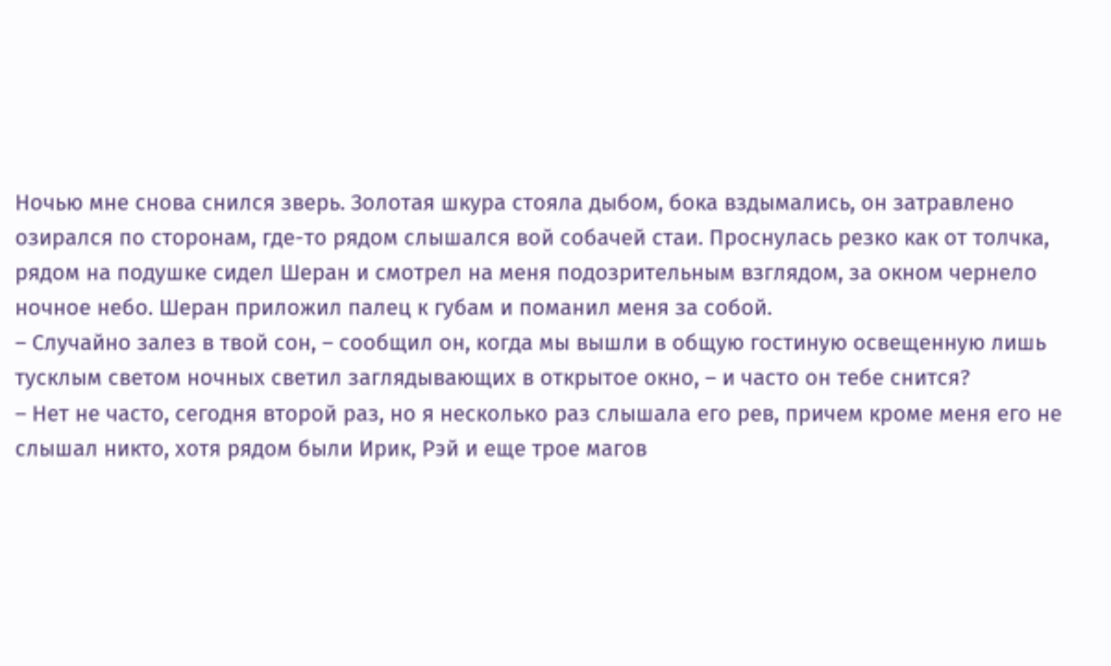Ночью мне снова снился зверь. Золотая шкура стояла дыбом, бока вздымались, он затравлено озирался по сторонам, где-то рядом слышался вой собачей стаи. Проснулась резко как от толчка, рядом на подушке сидел Шеран и смотрел на меня подозрительным взглядом, за окном чернело ночное небо. Шеран приложил палец к губам и поманил меня за собой.
– Случайно залез в твой сон, – сообщил он, когда мы вышли в общую гостиную освещенную лишь тусклым светом ночных светил заглядывающих в открытое окно, – и часто он тебе снится?
– Нет не часто, сегодня второй раз, но я несколько раз слышала его рев, причем кроме меня его не слышал никто, хотя рядом были Ирик, Рэй и еще трое магов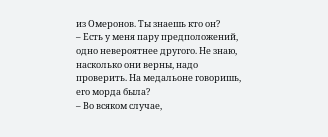из Омеронов. Ты знаешь кто он?
– Есть у меня пару предположений, одно невероятнее другого. Не знаю, насколько они верны, надо проверить. На медальоне говоришь, его морда была?
– Во всяком случае,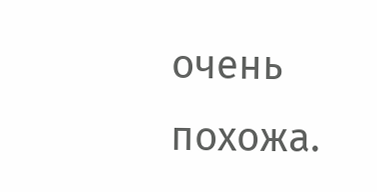очень похожа.